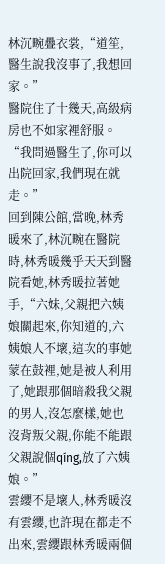林沉畹疊衣裳,“道笙,醫生說我沒事了,我想回家。”
醫院住了十幾天,高級病房也不如家裡舒服。
“我問過醫生了,你可以出院回家,我們現在就走。”
回到陳公館,當晚,林秀暖來了,林沉畹在醫院時,林秀暖幾乎天天到醫院看她,林秀暖拉著她手,“六妹,父親把六姨娘關起來,你知道的,六姨娘人不壞,這次的事她蒙在鼓裡,她是被人利用了,她跟那個暗殺我父親的男人,沒怎麼樣,她也沒背叛父親,你能不能跟父親說個qíng,放了六姨娘。”
雲纓不是壞人,林秀暖沒有雲纓,也許現在都走不出來,雲纓跟林秀暖兩個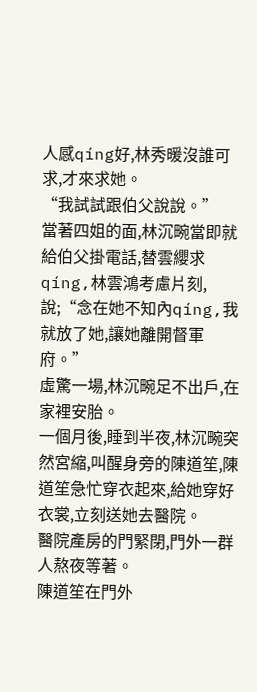人感qíng好,林秀暖沒誰可求,才來求她。
“我試試跟伯父說說。”
當著四姐的面,林沉畹當即就給伯父掛電話,替雲纓求qíng,林雲鴻考慮片刻,說;“念在她不知內qíng,我就放了她,讓她離開督軍府。”
虛驚一場,林沉畹足不出戶,在家裡安胎。
一個月後,睡到半夜,林沉畹突然宮縮,叫醒身旁的陳道笙,陳道笙急忙穿衣起來,給她穿好衣裳,立刻送她去醫院。
醫院產房的門緊閉,門外一群人熬夜等著。
陳道笙在門外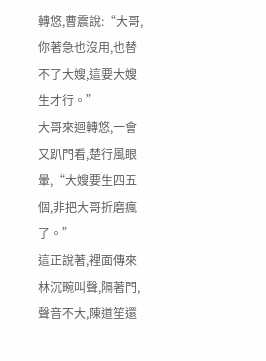轉悠,曹震說:“大哥,你著急也沒用,也替不了大嫂,這要大嫂生才行。”
大哥來迴轉悠,一會又趴門看,楚行風眼暈,“大嫂要生四五個,非把大哥折磨瘋了。”
這正說著,裡面傳來林沉畹叫聲,隔著門,聲音不大,陳道笙還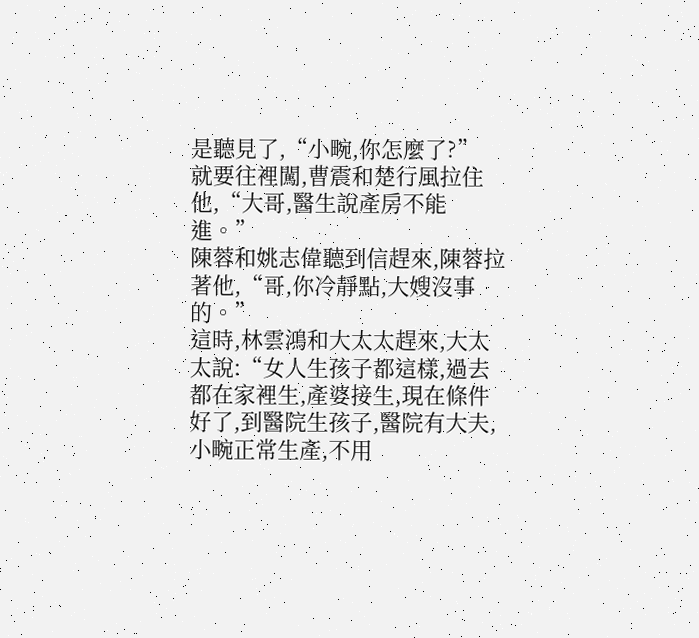是聽見了,“小畹,你怎麼了?”
就要往裡闖,曹震和楚行風拉住他,“大哥,醫生說產房不能進。”
陳蓉和姚志偉聽到信趕來,陳蓉拉著他,“哥,你冷靜點,大嫂沒事的。”
這時,林雲鴻和大太太趕來,大太太說:“女人生孩子都這樣,過去都在家裡生,產婆接生,現在條件好了,到醫院生孩子,醫院有大夫,小畹正常生產,不用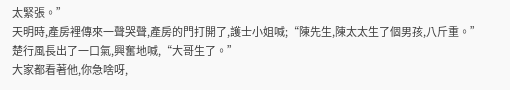太緊張。”
天明時,產房裡傳來一聲哭聲,產房的門打開了,護士小姐喊;“陳先生,陳太太生了個男孩,八斤重。”
楚行風長出了一口氣,興奮地喊,“大哥生了。”
大家都看著他,你急啥呀,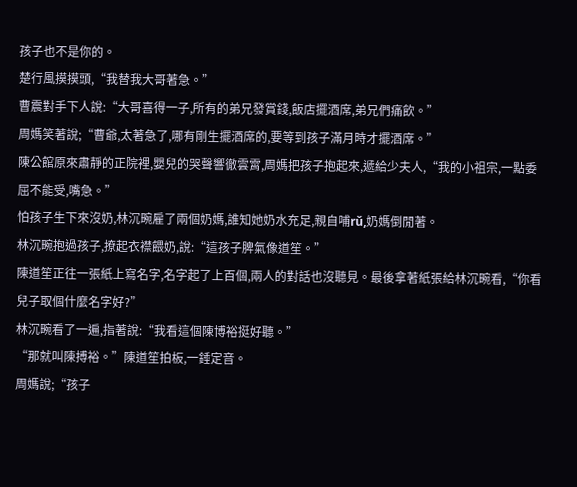孩子也不是你的。
楚行風摸摸頭,“我替我大哥著急。”
曹震對手下人說:“大哥喜得一子,所有的弟兄發賞錢,飯店擺酒席,弟兄們痛飲。”
周媽笑著說;“曹爺,太著急了,哪有剛生擺酒席的,要等到孩子滿月時才擺酒席。”
陳公館原來肅靜的正院裡,嬰兒的哭聲響徹雲霄,周媽把孩子抱起來,遞給少夫人,“我的小祖宗,一點委屈不能受,嘴急。”
怕孩子生下來沒奶,林沉畹雇了兩個奶媽,誰知她奶水充足,親自哺rǔ,奶媽倒閒著。
林沉畹抱過孩子,撩起衣襟餵奶,說:“這孩子脾氣像道笙。”
陳道笙正往一張紙上寫名字,名字起了上百個,兩人的對話也沒聽見。最後拿著紙張給林沉畹看,“你看兒子取個什麼名字好?”
林沉畹看了一遍,指著說:“我看這個陳博裕挺好聽。”
“那就叫陳搏裕。”陳道笙拍板,一錘定音。
周媽說;“孩子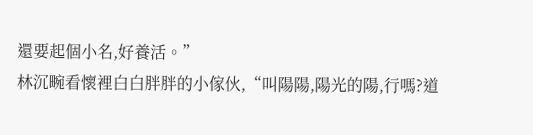還要起個小名,好養活。”
林沉畹看懷裡白白胖胖的小傢伙,“叫陽陽,陽光的陽,行嗎?道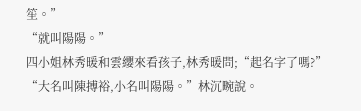笙。”
“就叫陽陽。”
四小姐林秀暖和雲纓來看孩子,林秀暖問;“起名字了嗎?”
“大名叫陳搏裕,小名叫陽陽。”林沉畹說。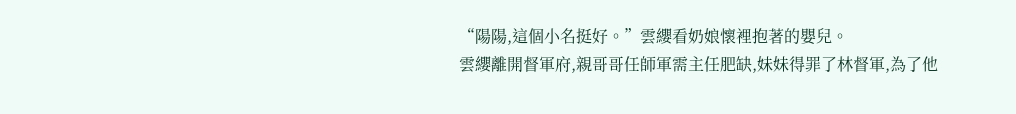“陽陽,這個小名挺好。”雲纓看奶娘懷裡抱著的嬰兒。
雲纓離開督軍府,親哥哥任師軍需主任肥缺,妹妹得罪了林督軍,為了他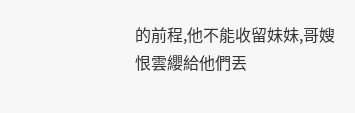的前程,他不能收留妹妹,哥嫂恨雲纓給他們丟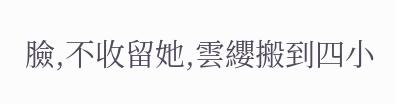臉,不收留她,雲纓搬到四小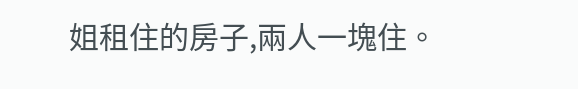姐租住的房子,兩人一塊住。